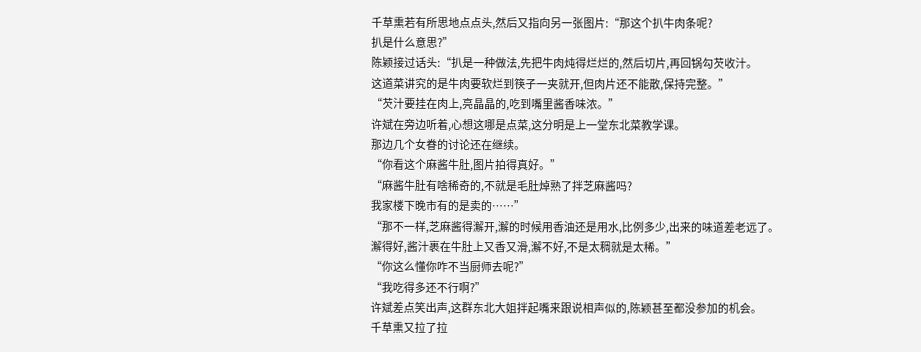千草熏若有所思地点点头,然后又指向另一张图片:“那这个扒牛肉条呢?
扒是什么意思?”
陈颖接过话头:“扒是一种做法,先把牛肉炖得烂烂的,然后切片,再回锅勾芡收汁。
这道菜讲究的是牛肉要软烂到筷子一夹就开,但肉片还不能散,保持完整。”
“芡汁要挂在肉上,亮晶晶的,吃到嘴里酱香味浓。”
许斌在旁边听着,心想这哪是点菜,这分明是上一堂东北菜教学课。
那边几个女眷的讨论还在继续。
“你看这个麻酱牛肚,图片拍得真好。”
“麻酱牛肚有啥稀奇的,不就是毛肚焯熟了拌芝麻酱吗?
我家楼下晚市有的是卖的……”
“那不一样,芝麻酱得澥开,澥的时候用香油还是用水,比例多少,出来的味道差老远了。
澥得好,酱汁裹在牛肚上又香又滑,澥不好,不是太稠就是太稀。”
“你这么懂你咋不当厨师去呢?”
“我吃得多还不行啊?”
许斌差点笑出声,这群东北大姐拌起嘴来跟说相声似的,陈颖甚至都没参加的机会。
千草熏又拉了拉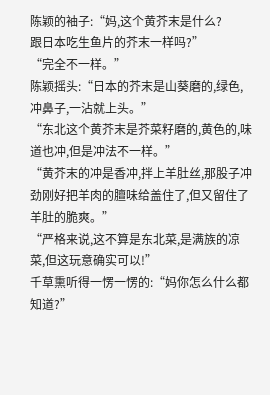陈颖的袖子:“妈,这个黄芥末是什么?
跟日本吃生鱼片的芥末一样吗?”
“完全不一样。”
陈颖摇头:“日本的芥末是山葵磨的,绿色,冲鼻子,一沾就上头。”
“东北这个黄芥末是芥菜籽磨的,黄色的,味道也冲,但是冲法不一样。”
“黄芥末的冲是香冲,拌上羊肚丝,那股子冲劲刚好把羊肉的膻味给盖住了,但又留住了羊肚的脆爽。”
“严格来说,这不算是东北菜,是满族的凉菜,但这玩意确实可以!”
千草熏听得一愣一愣的:“妈你怎么什么都知道?”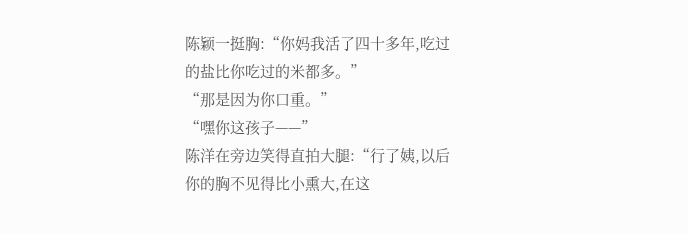陈颖一挺胸:“你妈我活了四十多年,吃过的盐比你吃过的米都多。”
“那是因为你口重。”
“嘿你这孩子——”
陈洋在旁边笑得直拍大腿:“行了姨,以后你的胸不见得比小熏大,在这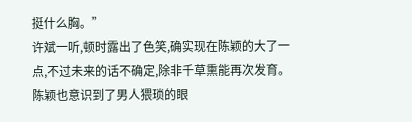挺什么胸。”
许斌一听,顿时露出了色笑,确实现在陈颖的大了一点,不过未来的话不确定,除非千草熏能再次发育。
陈颖也意识到了男人猥琐的眼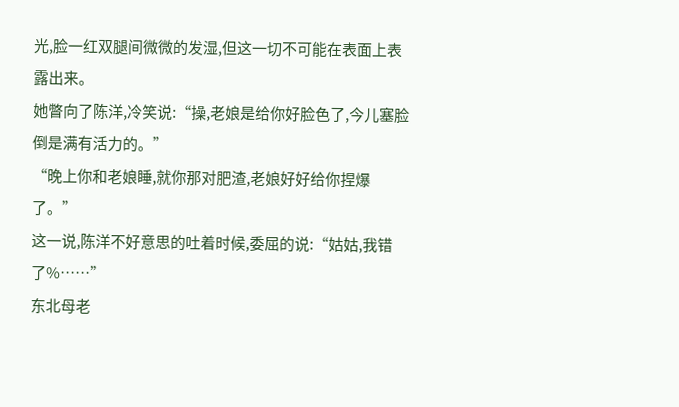光,脸一红双腿间微微的发湿,但这一切不可能在表面上表露出来。
她瞥向了陈洋,冷笑说:“操,老娘是给你好脸色了,今儿塞脸倒是满有活力的。”
“晚上你和老娘睡,就你那对肥渣,老娘好好给你捏爆了。”
这一说,陈洋不好意思的吐着时候,委屈的说:“姑姑,我错了%……”
东北母老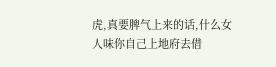虎,真要脾气上来的话,什么女人味你自己上地府去借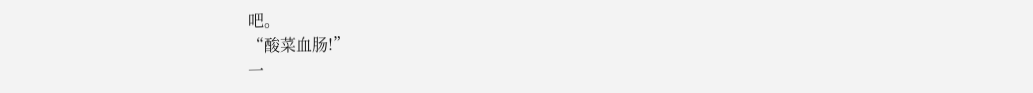吧。
“酸菜血肠!”
一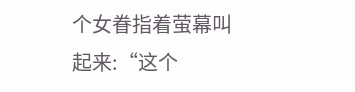个女眷指着萤幕叫起来:“这个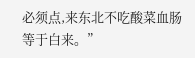必须点,来东北不吃酸菜血肠等于白来。”